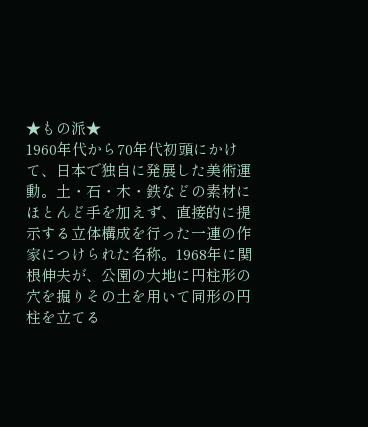★もの派★
1960年代から70年代初頭にかけて、日本で独自に発展した美術運動。土・石・木・鉄などの素材にほとんど手を加えず、直接的に提示する立体構成を行った一連の作家につけられた名称。1968年に関根伸夫が、公園の大地に円柱形の穴を掘りその土を用いて同形の円柱を立てる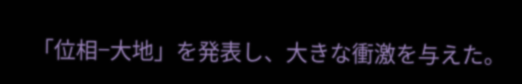「位相−大地」を発表し、大きな衝激を与えた。